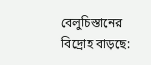বেলুচিস্তানের বিদ্রোহ বাড়ছে: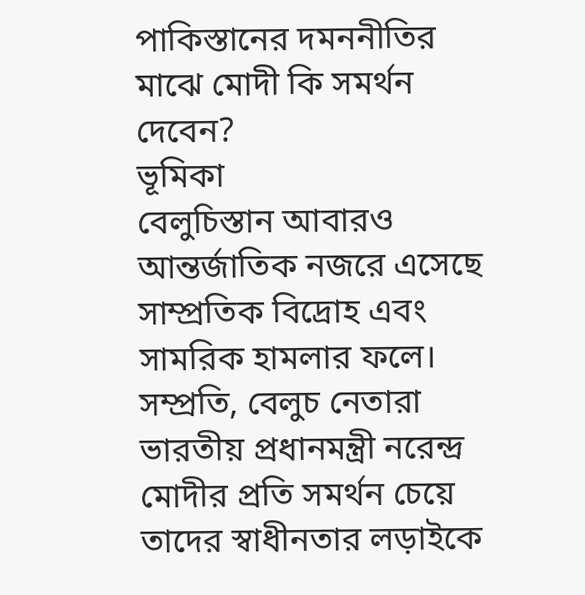পাকিস্তানের দমননীতির মাঝে মোদী কি সমর্থন দেবেন?
ভূমিকা
বেলুচিস্তান আবারও আন্তর্জাতিক নজরে এসেছে সাম্প্রতিক বিদ্রোহ এবং সামরিক হামলার ফলে। সম্প্রতি, বেলুচ নেতারা ভারতীয় প্রধানমন্ত্রী নরেন্দ্র মোদীর প্রতি সমর্থন চেয়ে তাদের স্বাধীনতার লড়াইকে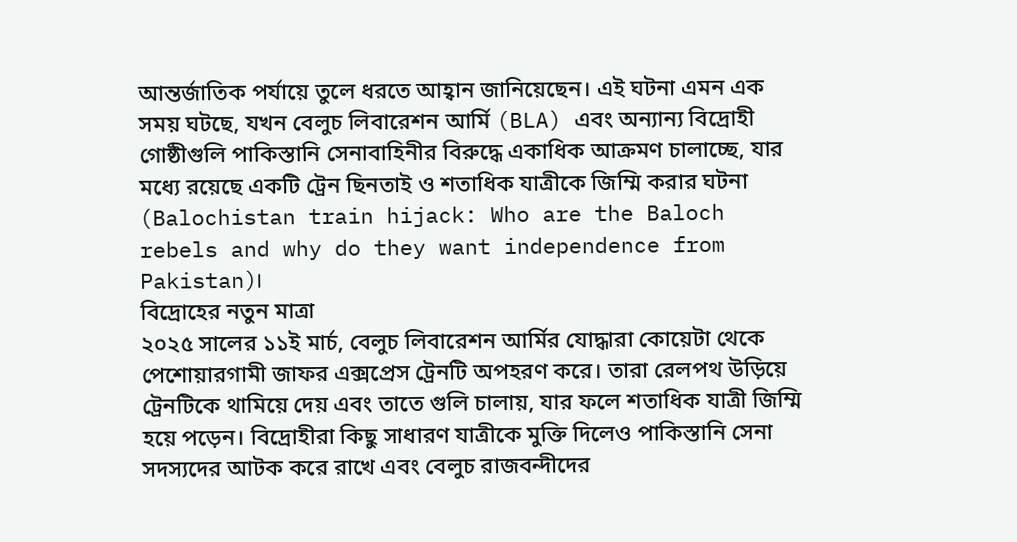আন্তর্জাতিক পর্যায়ে তুলে ধরতে আহ্বান জানিয়েছেন। এই ঘটনা এমন এক সময় ঘটছে, যখন বেলুচ লিবারেশন আর্মি (BLA) এবং অন্যান্য বিদ্রোহী গোষ্ঠীগুলি পাকিস্তানি সেনাবাহিনীর বিরুদ্ধে একাধিক আক্রমণ চালাচ্ছে, যার মধ্যে রয়েছে একটি ট্রেন ছিনতাই ও শতাধিক যাত্রীকে জিম্মি করার ঘটনা (Balochistan train hijack: Who are the Baloch rebels and why do they want independence from Pakistan)।
বিদ্রোহের নতুন মাত্রা
২০২৫ সালের ১১ই মার্চ, বেলুচ লিবারেশন আর্মির যোদ্ধারা কোয়েটা থেকে পেশোয়ারগামী জাফর এক্সপ্রেস ট্রেনটি অপহরণ করে। তারা রেলপথ উড়িয়ে ট্রেনটিকে থামিয়ে দেয় এবং তাতে গুলি চালায়, যার ফলে শতাধিক যাত্রী জিম্মি হয়ে পড়েন। বিদ্রোহীরা কিছু সাধারণ যাত্রীকে মুক্তি দিলেও পাকিস্তানি সেনা সদস্যদের আটক করে রাখে এবং বেলুচ রাজবন্দীদের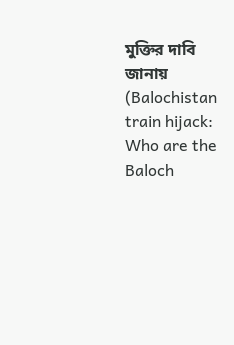মুক্তির দাবি জানায় (Balochistan train hijack: Who are the Baloch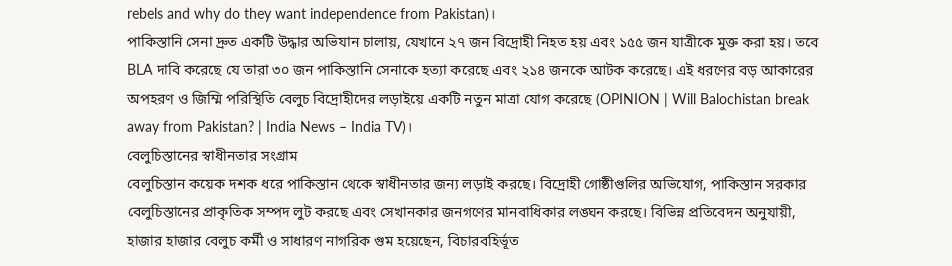rebels and why do they want independence from Pakistan)।
পাকিস্তানি সেনা দ্রুত একটি উদ্ধার অভিযান চালায়, যেখানে ২৭ জন বিদ্রোহী নিহত হয় এবং ১৫৫ জন যাত্রীকে মুক্ত করা হয়। তবে BLA দাবি করেছে যে তারা ৩০ জন পাকিস্তানি সেনাকে হত্যা করেছে এবং ২১৪ জনকে আটক করেছে। এই ধরণের বড় আকারের অপহরণ ও জিম্মি পরিস্থিতি বেলুচ বিদ্রোহীদের লড়াইয়ে একটি নতুন মাত্রা যোগ করেছে (OPINION | Will Balochistan break away from Pakistan? | India News – India TV)।
বেলুচিস্তানের স্বাধীনতার সংগ্রাম
বেলুচিস্তান কয়েক দশক ধরে পাকিস্তান থেকে স্বাধীনতার জন্য লড়াই করছে। বিদ্রোহী গোষ্ঠীগুলির অভিযোগ, পাকিস্তান সরকার বেলুচিস্তানের প্রাকৃতিক সম্পদ লুট করছে এবং সেখানকার জনগণের মানবাধিকার লঙ্ঘন করছে। বিভিন্ন প্রতিবেদন অনুযায়ী, হাজার হাজার বেলুচ কর্মী ও সাধারণ নাগরিক গুম হয়েছেন, বিচারবহির্ভূত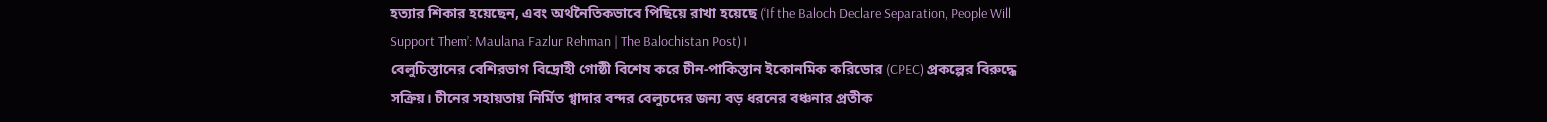হত্যার শিকার হয়েছেন, এবং অর্থনৈতিকভাবে পিছিয়ে রাখা হয়েছে (‘If the Baloch Declare Separation, People Will Support Them’: Maulana Fazlur Rehman | The Balochistan Post)।
বেলুচিস্তানের বেশিরভাগ বিদ্রোহী গোষ্ঠী বিশেষ করে চীন-পাকিস্তান ইকোনমিক করিডোর (CPEC) প্রকল্পের বিরুদ্ধে সক্রিয়। চীনের সহায়তায় নির্মিত গ্বাদার বন্দর বেলুচদের জন্য বড় ধরনের বঞ্চনার প্রতীক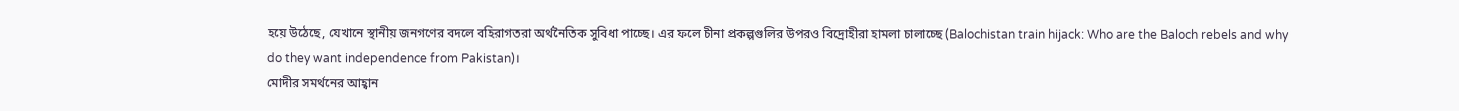হয়ে উঠেছে, যেখানে স্থানীয় জনগণের বদলে বহিরাগতরা অর্থনৈতিক সুবিধা পাচ্ছে। এর ফলে চীনা প্রকল্পগুলির উপরও বিদ্রোহীরা হামলা চালাচ্ছে (Balochistan train hijack: Who are the Baloch rebels and why do they want independence from Pakistan)।
মোদীর সমর্থনের আহ্বান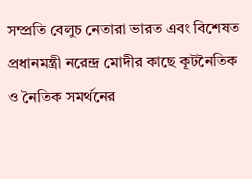সম্প্রতি বেলুচ নেতারা ভারত এবং বিশেষত প্রধানমন্ত্রী নরেন্দ্র মোদীর কাছে কূটনৈতিক ও নৈতিক সমর্থনের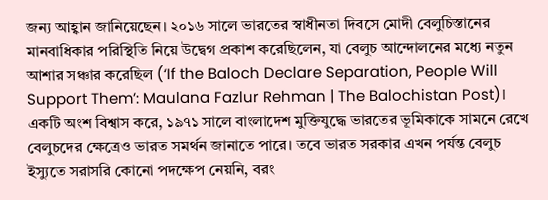জন্য আহ্বান জানিয়েছেন। ২০১৬ সালে ভারতের স্বাধীনতা দিবসে মোদী বেলুচিস্তানের মানবাধিকার পরিস্থিতি নিয়ে উদ্বেগ প্রকাশ করেছিলেন, যা বেলুচ আন্দোলনের মধ্যে নতুন আশার সঞ্চার করেছিল (‘If the Baloch Declare Separation, People Will Support Them’: Maulana Fazlur Rehman | The Balochistan Post)।
একটি অংশ বিশ্বাস করে, ১৯৭১ সালে বাংলাদেশ মুক্তিযুদ্ধে ভারতের ভূমিকাকে সামনে রেখে বেলুচদের ক্ষেত্রেও ভারত সমর্থন জানাতে পারে। তবে ভারত সরকার এখন পর্যন্ত বেলুচ ইস্যুতে সরাসরি কোনো পদক্ষেপ নেয়নি, বরং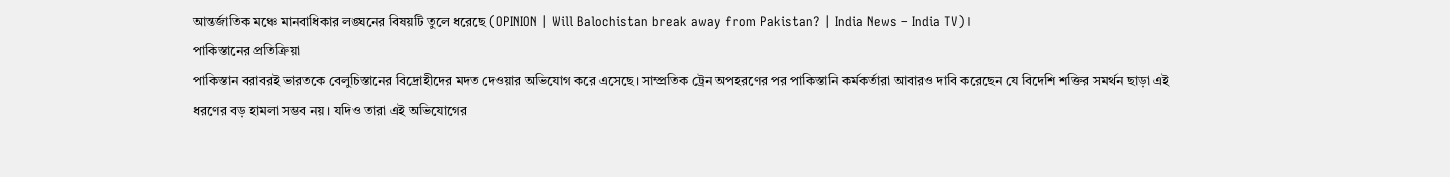আন্তর্জাতিক মঞ্চে মানবাধিকার লঙ্ঘনের বিষয়টি তুলে ধরেছে (OPINION | Will Balochistan break away from Pakistan? | India News – India TV)।
পাকিস্তানের প্রতিক্রিয়া
পাকিস্তান বরাবরই ভারতকে বেলুচিস্তানের বিদ্রোহীদের মদত দেওয়ার অভিযোগ করে এসেছে। সাম্প্রতিক ট্রেন অপহরণের পর পাকিস্তানি কর্মকর্তারা আবারও দাবি করেছেন যে বিদেশি শক্তির সমর্থন ছাড়া এই ধরণের বড় হামলা সম্ভব নয়। যদিও তারা এই অভিযোগের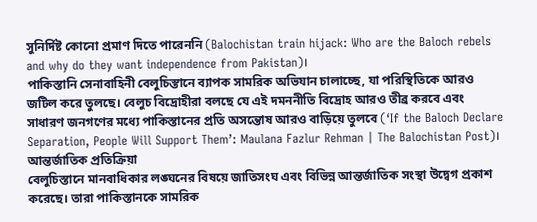সুনির্দিষ্ট কোনো প্রমাণ দিতে পারেননি (Balochistan train hijack: Who are the Baloch rebels and why do they want independence from Pakistan)।
পাকিস্তানি সেনাবাহিনী বেলুচিস্তানে ব্যাপক সামরিক অভিযান চালাচ্ছে, যা পরিস্থিতিকে আরও জটিল করে তুলছে। বেলুচ বিদ্রোহীরা বলছে যে এই দমননীতি বিদ্রোহ আরও তীব্র করবে এবং সাধারণ জনগণের মধ্যে পাকিস্তানের প্রতি অসন্তোষ আরও বাড়িয়ে তুলবে (‘If the Baloch Declare Separation, People Will Support Them’: Maulana Fazlur Rehman | The Balochistan Post)।
আন্তর্জাতিক প্রতিক্রিয়া
বেলুচিস্তানে মানবাধিকার লঙ্ঘনের বিষয়ে জাতিসংঘ এবং বিভিন্ন আন্তর্জাতিক সংস্থা উদ্বেগ প্রকাশ করেছে। তারা পাকিস্তানকে সামরিক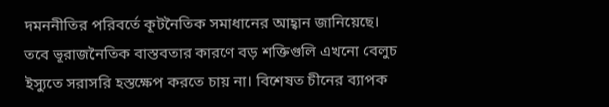দমননীতির পরিবর্তে কূটনৈতিক সমাধানের আহ্বান জানিয়েছে।
তবে ভূরাজনৈতিক বাস্তবতার কারণে বড় শক্তিগুলি এখনো বেলুচ ইস্যুতে সরাসরি হস্তক্ষেপ করতে চায় না। বিশেষত চীনের ব্যাপক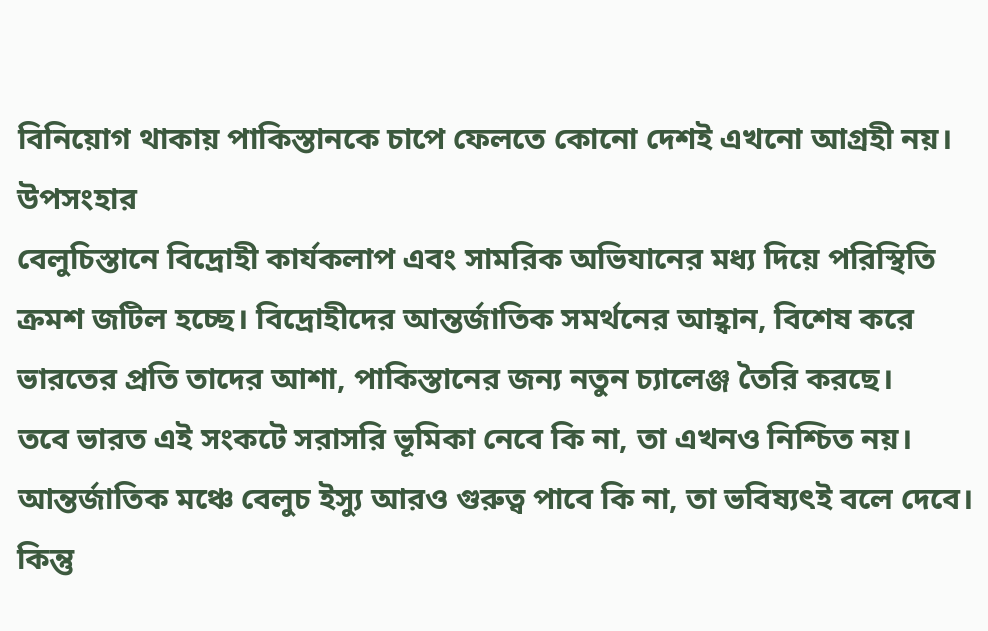বিনিয়োগ থাকায় পাকিস্তানকে চাপে ফেলতে কোনো দেশই এখনো আগ্রহী নয়।
উপসংহার
বেলুচিস্তানে বিদ্রোহী কার্যকলাপ এবং সামরিক অভিযানের মধ্য দিয়ে পরিস্থিতি ক্রমশ জটিল হচ্ছে। বিদ্রোহীদের আন্তর্জাতিক সমর্থনের আহ্বান, বিশেষ করে ভারতের প্রতি তাদের আশা, পাকিস্তানের জন্য নতুন চ্যালেঞ্জ তৈরি করছে।
তবে ভারত এই সংকটে সরাসরি ভূমিকা নেবে কি না, তা এখনও নিশ্চিত নয়। আন্তর্জাতিক মঞ্চে বেলুচ ইস্যু আরও গুরুত্ব পাবে কি না, তা ভবিষ্যৎই বলে দেবে। কিন্তু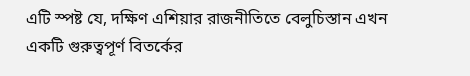এটি স্পষ্ট যে, দক্ষিণ এশিয়ার রাজনীতিতে বেলুচিস্তান এখন একটি গুরুত্বপূর্ণ বিতর্কের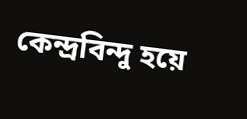কেন্দ্রবিন্দু হয়ে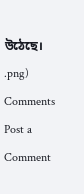উঠেছে।
.png)
Comments
Post a Comment